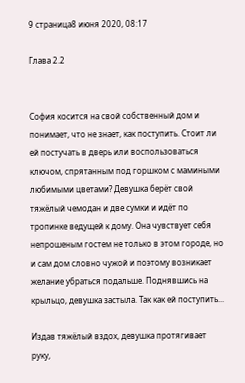9 страница8 июня 2020, 08:17

Глава 2.2


София косится на свой собственный дом и понимает, что не знает, как поступить. Стоит ли ей постучать в дверь или воспользоваться ключом, спрятанным под горшком с мамиными любимыми цветами? Девушка берёт свой тяжёлый чемодан и две сумки и идёт по тропинке ведущей к дому. Она чувствует себя непрошеным гостем не только в этом городе, но и сам дом словно чужой и поэтому возникает желание убраться подальше. Поднявшись на крыльцо, девушка застыла. Так как ей поступить...

Издав тяжёлый вздох, девушка протягивает руку,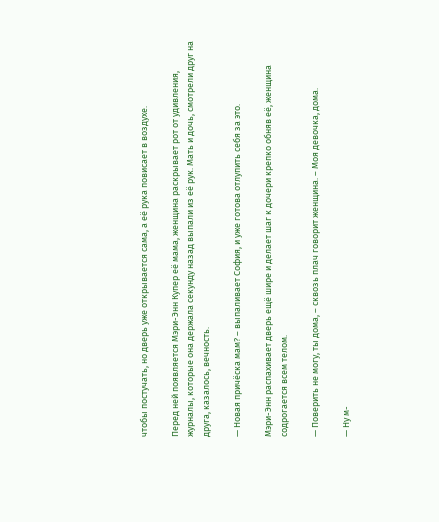чтобы постучать, но дверь уже открывается сама, а её рука повисает в воздухе.

Перед ней появляется Мэри-Энн Купер её мама, женщина раскрывает рот от удивления, журналы, которые она держала секунду назад выпали из её рук. Мать и дочь, смотрели друг на друга, казалось, вечность.

— Новая причёска мам? – выпаливает София, и уже готова отлупить себя за это.

Мэри-Энн распахивает дверь ещё шире и делает шаг к дочери крепко обняв её, женщина содрогается всем телом.

— Поверить не могу, ты дома, – сквозь плач говорит женщина. – Моя девочка, дома.

— Ну м-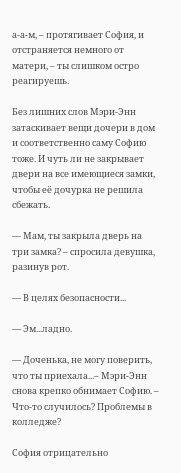а-а-м, – протягивает София, и отстраняется немного от матери, – ты слишком остро реагируешь.

Без лишних слов Мэри-Энн затаскивает вещи дочери в дом и соответственно саму Софию тоже. И чуть ли не закрывает двери на все имеющиеся замки, чтобы её дочурка не решила сбежать.

— Мам, ты закрыла дверь на три замка? – спросила девушка, разинув рот.

— В целях безопасности...

— Эм...ладно.

— Доченька, не могу поверить, что ты приехала...– Мэри-Энн снова крепко обнимает Софию. – Что-то случилось? Проблемы в колледже?

София отрицательно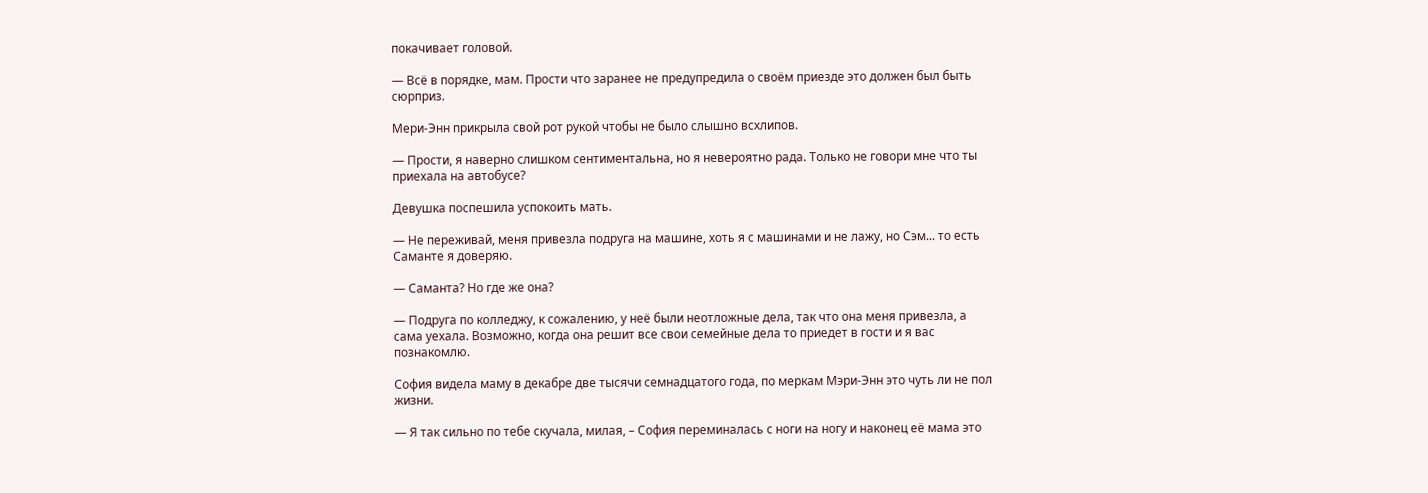покачивает головой.

— Всё в порядке, мам. Прости что заранее не предупредила о своём приезде это должен был быть сюрприз.

Мери-Энн прикрыла свой рот рукой чтобы не было слышно всхлипов.

— Прости, я наверно слишком сентиментальна, но я невероятно рада. Только не говори мне что ты приехала на автобусе?

Девушка поспешила успокоить мать.

— Не переживай, меня привезла подруга на машине, хоть я с машинами и не лажу, но Сэм... то есть Саманте я доверяю.

— Саманта? Но где же она?

— Подруга по колледжу, к сожалению, у неё были неотложные дела, так что она меня привезла, а сама уехала. Возможно, когда она решит все свои семейные дела то приедет в гости и я вас познакомлю.

София видела маму в декабре две тысячи семнадцатого года, по меркам Мэри-Энн это чуть ли не пол жизни.

— Я так сильно по тебе скучала, милая, – София переминалась с ноги на ногу и наконец её мама это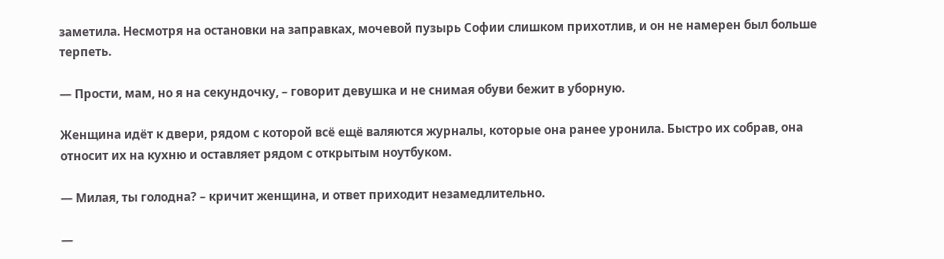заметила. Несмотря на остановки на заправках, мочевой пузырь Софии слишком прихотлив, и он не намерен был больше терпеть.

— Прости, мам, но я на секундочку, – говорит девушка и не снимая обуви бежит в уборную.

Женщина идёт к двери, рядом с которой всё ещё валяются журналы, которые она ранее уронила. Быстро их собрав, она относит их на кухню и оставляет рядом с открытым ноутбуком.

— Милая, ты голодна? – кричит женщина, и ответ приходит незамедлительно.

—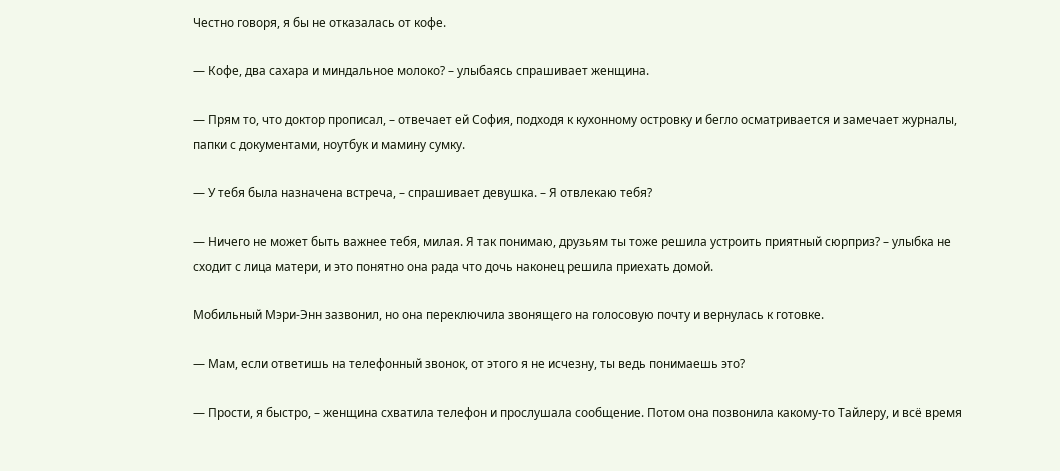Честно говоря, я бы не отказалась от кофе.

— Кофе, два сахара и миндальное молоко? – улыбаясь спрашивает женщина.

— Прям то, что доктор прописал, – отвечает ей София, подходя к кухонному островку и бегло осматривается и замечает журналы, папки с документами, ноутбук и мамину сумку.

— У тебя была назначена встреча, – спрашивает девушка. – Я отвлекаю тебя?

— Ничего не может быть важнее тебя, милая. Я так понимаю, друзьям ты тоже решила устроить приятный сюрприз? – улыбка не сходит с лица матери, и это понятно она рада что дочь наконец решила приехать домой.

Мобильный Мэри-Энн зазвонил, но она переключила звонящего на голосовую почту и вернулась к готовке.

— Мам, если ответишь на телефонный звонок, от этого я не исчезну, ты ведь понимаешь это?

— Прости, я быстро, – женщина схватила телефон и прослушала сообщение. Потом она позвонила какому-то Тайлеру, и всё время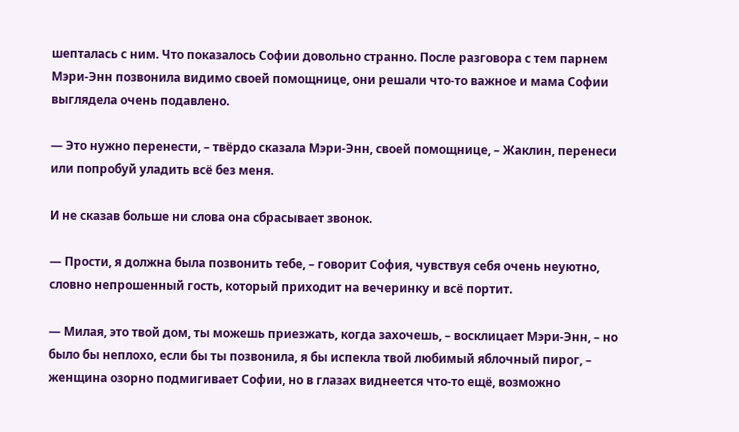шепталась с ним. Что показалось Софии довольно странно. После разговора с тем парнем Мэри-Энн позвонила видимо своей помощнице, они решали что-то важное и мама Софии выглядела очень подавлено.

— Это нужно перенести, – твёрдо сказала Мэри-Энн, своей помощнице, – Жаклин, перенеси или попробуй уладить всё без меня.

И не сказав больше ни слова она сбрасывает звонок.

— Прости, я должна была позвонить тебе, – говорит София, чувствуя себя очень неуютно, словно непрошенный гость, который приходит на вечеринку и всё портит.

— Милая, это твой дом, ты можешь приезжать, когда захочешь, – восклицает Мэри-Энн, – но было бы неплохо, если бы ты позвонила, я бы испекла твой любимый яблочный пирог, – женщина озорно подмигивает Софии, но в глазах виднеется что-то ещё, возможно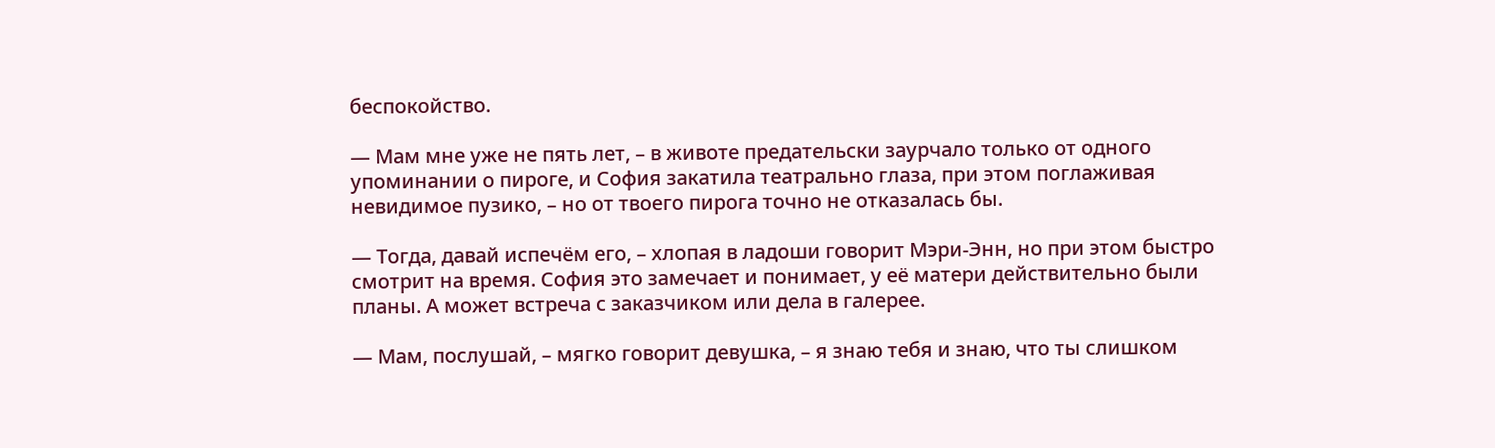беспокойство.

— Мам мне уже не пять лет, – в животе предательски заурчало только от одного упоминании о пироге, и София закатила театрально глаза, при этом поглаживая невидимое пузико, – но от твоего пирога точно не отказалась бы.

— Тогда, давай испечём его, – хлопая в ладоши говорит Мэри-Энн, но при этом быстро смотрит на время. София это замечает и понимает, у её матери действительно были планы. А может встреча с заказчиком или дела в галерее.

— Мам, послушай, – мягко говорит девушка, – я знаю тебя и знаю, что ты слишком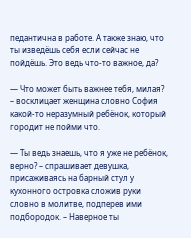педантична в работе. А также знаю, что ты изведёшь себя если сейчас не пойдёшь. Это ведь что-то важное, да?

— Что может быть важнее тебя, милая? – восклицает женщина словно София какой-то неразумный ребёнок, который городит не пойми что.

— Ты ведь знаешь, что я уже не ребёнок, верно? – спрашивает девушка, присаживаясь на барный стул у кухонного островка сложив руки словно в молитве, подперев ими подбородок. – Наверное ты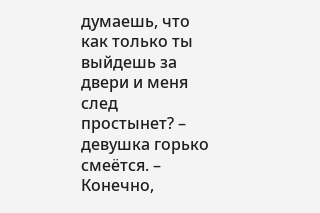думаешь, что как только ты выйдешь за двери и меня след простынет? – девушка горько смеётся. – Конечно,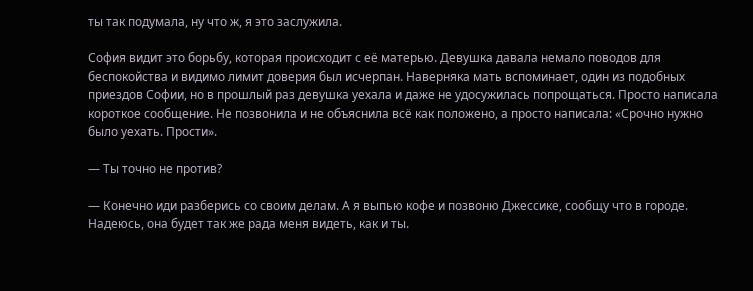ты так подумала, ну что ж, я это заслужила.

София видит это борьбу, которая происходит с её матерью. Девушка давала немало поводов для беспокойства и видимо лимит доверия был исчерпан. Наверняка мать вспоминает, один из подобных приездов Софии, но в прошлый раз девушка уехала и даже не удосужилась попрощаться. Просто написала короткое сообщение. Не позвонила и не объяснила всё как положено, а просто написала: «Срочно нужно было уехать. Прости».

— Ты точно не против?

— Конечно иди разберись со своим делам. А я выпью кофе и позвоню Джессике, сообщу что в городе. Надеюсь, она будет так же рада меня видеть, как и ты.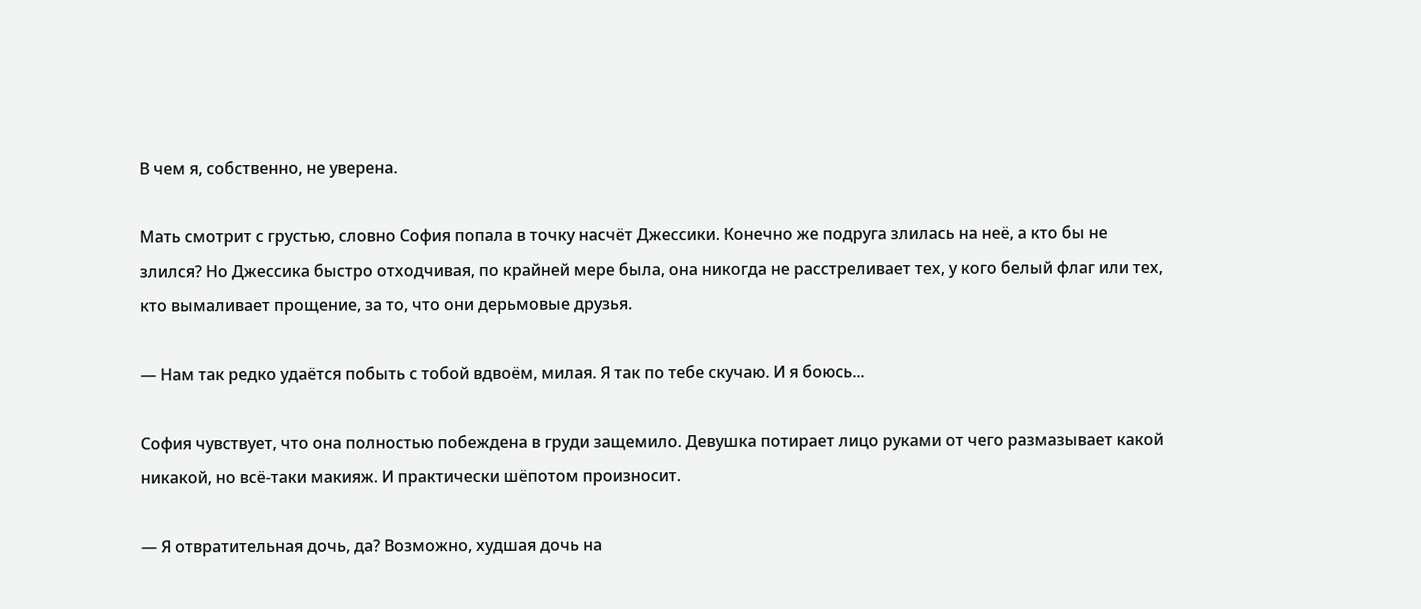В чем я, собственно, не уверена.

Мать смотрит с грустью, словно София попала в точку насчёт Джессики. Конечно же подруга злилась на неё, а кто бы не злился? Но Джессика быстро отходчивая, по крайней мере была, она никогда не расстреливает тех, у кого белый флаг или тех, кто вымаливает прощение, за то, что они дерьмовые друзья.

— Нам так редко удаётся побыть с тобой вдвоём, милая. Я так по тебе скучаю. И я боюсь...

София чувствует, что она полностью побеждена в груди защемило. Девушка потирает лицо руками от чего размазывает какой никакой, но всё-таки макияж. И практически шёпотом произносит.

— Я отвратительная дочь, да? Возможно, худшая дочь на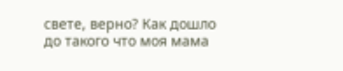свете, верно? Как дошло до такого что моя мама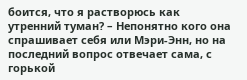боится, что я растворюсь как утренний туман? – Непонятно кого она спрашивает себя или Мэри-Энн, но на последний вопрос отвечает сама, с горькой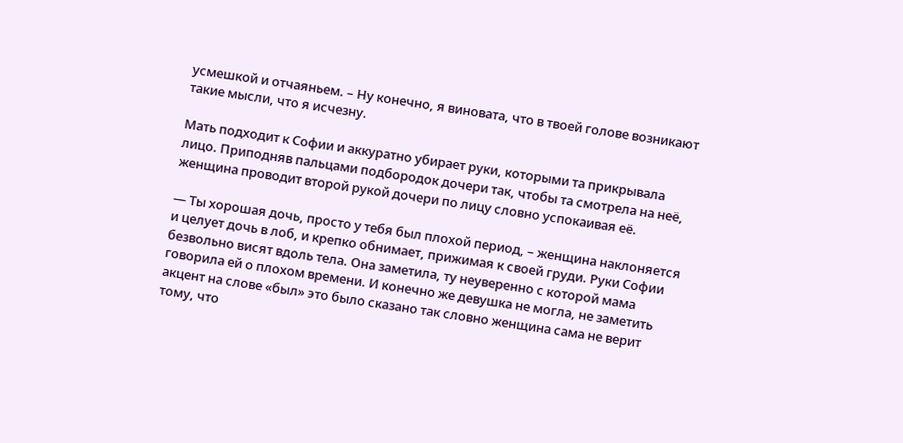усмешкой и отчаяньем. – Ну конечно, я виновата, что в твоей голове возникают такие мысли, что я исчезну.

Мать подходит к Софии и аккуратно убирает руки, которыми та прикрывала лицо. Приподняв пальцами подбородок дочери так, чтобы та смотрела на неё, женщина проводит второй рукой дочери по лицу словно успокаивая её.

— Ты хорошая дочь, просто у тебя был плохой период, – женщина наклоняется и целует дочь в лоб, и крепко обнимает, прижимая к своей груди. Руки Софии безвольно висят вдоль тела. Она заметила, ту неуверенно с которой мама говорила ей о плохом времени. И конечно же девушка не могла, не заметить акцент на слове «был» это было сказано так словно женщина сама не верит тому, что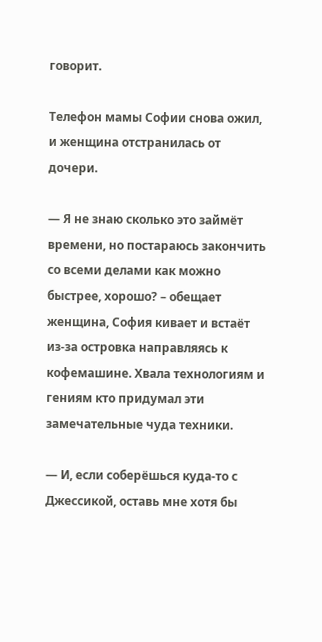говорит.

Телефон мамы Софии снова ожил, и женщина отстранилась от дочери.

— Я не знаю сколько это займёт времени, но постараюсь закончить со всеми делами как можно быстрее, хорошо? – обещает женщина, София кивает и встаёт из-за островка направляясь к кофемашине. Хвала технологиям и гениям кто придумал эти замечательные чуда техники.

— И, если соберёшься куда-то с Джессикой, оставь мне хотя бы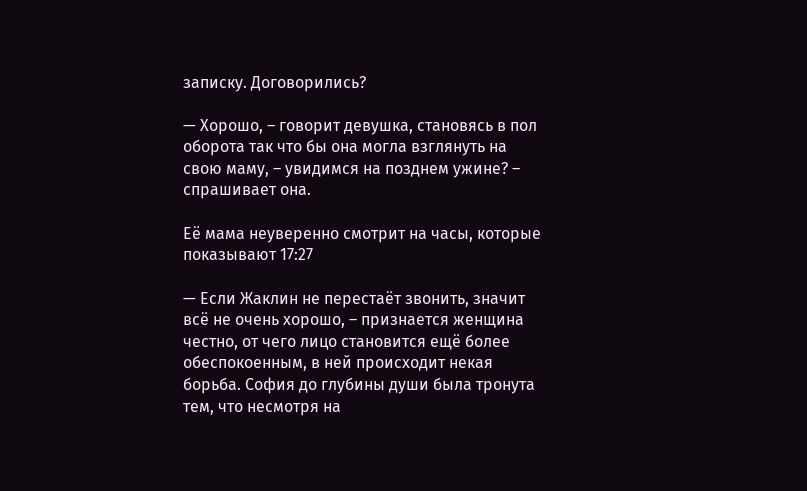записку. Договорились?

— Хорошо, – говорит девушка, становясь в пол оборота так что бы она могла взглянуть на свою маму, – увидимся на позднем ужине? – спрашивает она.

Её мама неуверенно смотрит на часы, которые показывают 17:27

— Если Жаклин не перестаёт звонить, значит всё не очень хорошо, – признается женщина честно, от чего лицо становится ещё более обеспокоенным, в ней происходит некая борьба. София до глубины души была тронута тем, что несмотря на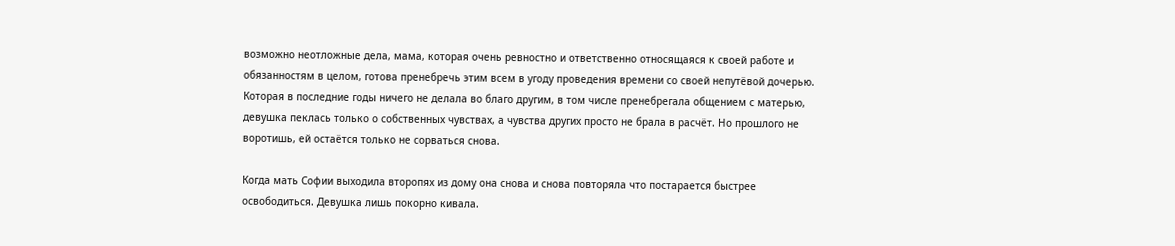возможно неотложные дела, мама, которая очень ревностно и ответственно относящаяся к своей работе и обязанностям в целом, готова пренебречь этим всем в угоду проведения времени со своей непутёвой дочерью. Которая в последние годы ничего не делала во благо другим, в том числе пренебрегала общением с матерью, девушка пеклась только о собственных чувствах, а чувства других просто не брала в расчёт. Но прошлого не воротишь, ей остаётся только не сорваться снова.

Когда мать Софии выходила второпях из дому она снова и снова повторяла что постарается быстрее освободиться. Девушка лишь покорно кивала.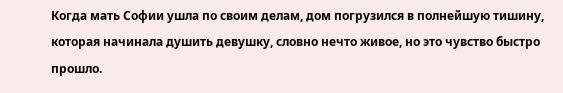Когда мать Софии ушла по своим делам, дом погрузился в полнейшую тишину, которая начинала душить девушку, словно нечто живое, но это чувство быстро прошло.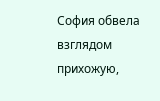София обвела взглядом прихожую,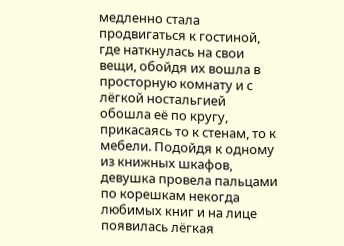медленно стала продвигаться к гостиной, где наткнулась на свои вещи, обойдя их вошла в просторную комнату и с лёгкой ностальгией обошла её по кругу, прикасаясь то к стенам, то к мебели. Подойдя к одному из книжных шкафов, девушка провела пальцами по корешкам некогда любимых книг и на лице появилась лёгкая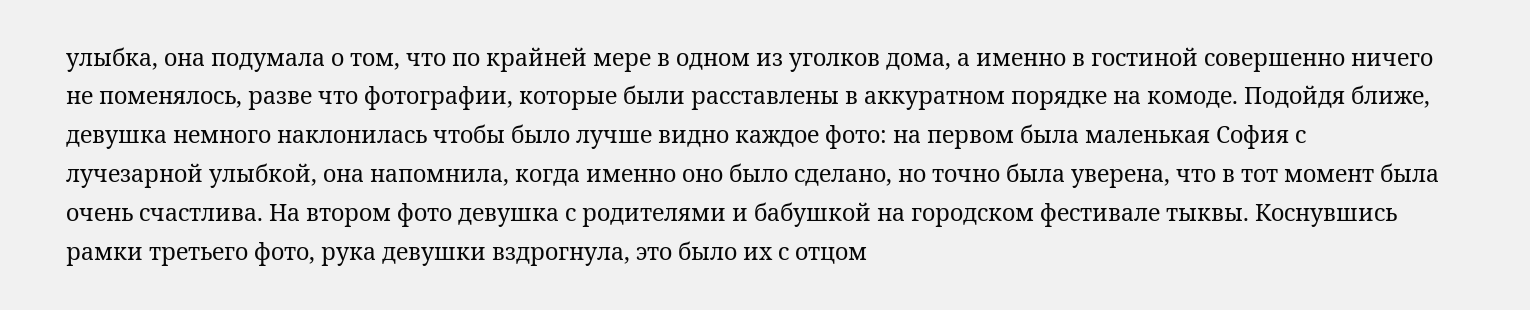улыбка, она подумала о том, что по крайней мере в одном из уголков дома, а именно в гостиной совершенно ничего не поменялось, разве что фотографии, которые были расставлены в аккуратном порядке на комоде. Подойдя ближе, девушка немного наклонилась чтобы было лучше видно каждое фото: на первом была маленькая София с лучезарной улыбкой, она напомнила, когда именно оно было сделано, но точно была уверена, что в тот момент была очень счастлива. На втором фото девушка с родителями и бабушкой на городском фестивале тыквы. Коснувшись рамки третьего фото, рука девушки вздрогнула, это было их с отцом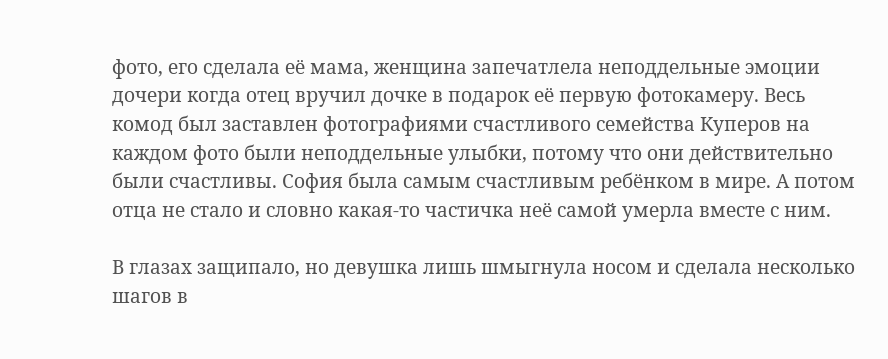фото, его сделала её мама, женщина запечатлела неподдельные эмоции дочери когда отец вручил дочке в подарок её первую фотокамеру. Весь комод был заставлен фотографиями счастливого семейства Куперов на каждом фото были неподдельные улыбки, потому что они действительно были счастливы. София была самым счастливым ребёнком в мире. А потом отца не стало и словно какая-то частичка неё самой умерла вместе с ним.

В глазах защипало, но девушка лишь шмыгнула носом и сделала несколько шагов в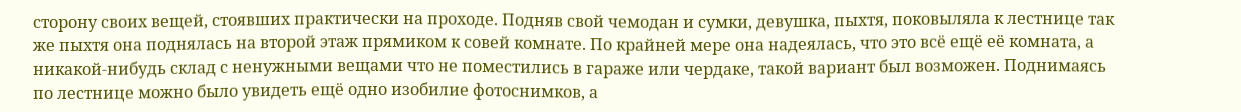сторону своих вещей, стоявших практически на проходе. Подняв свой чемодан и сумки, девушка, пыхтя, поковыляла к лестнице так же пыхтя она поднялась на второй этаж прямиком к совей комнате. По крайней мере она надеялась, что это всё ещё её комната, а никакой-нибудь склад с ненужными вещами что не поместились в гараже или чердаке, такой вариант был возможен. Поднимаясь по лестнице можно было увидеть ещё одно изобилие фотоснимков, а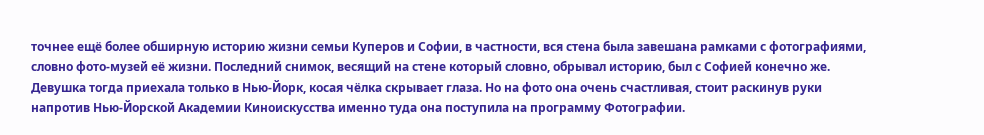точнее ещё более обширную историю жизни семьи Куперов и Софии, в частности, вся стена была завешана рамками с фотографиями, словно фото-музей её жизни. Последний снимок, весящий на стене который словно, обрывал историю, был с Софией конечно же. Девушка тогда приехала только в Нью-Йорк, косая чёлка скрывает глаза. Но на фото она очень счастливая, стоит раскинув руки напротив Нью-Йорской Академии Киноискусства именно туда она поступила на программу Фотографии.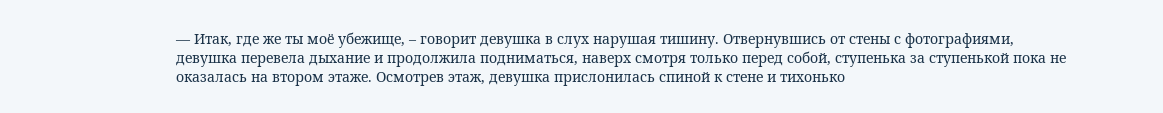— Итак, где же ты моё убежище, – говорит девушка в слух нарушая тишину. Отвернувшись от стены с фотографиями, девушка перевела дыхание и продолжила подниматься, наверх смотря только перед собой, ступенька за ступенькой пока не оказалась на втором этаже. Осмотрев этаж, девушка прислонилась спиной к стене и тихонько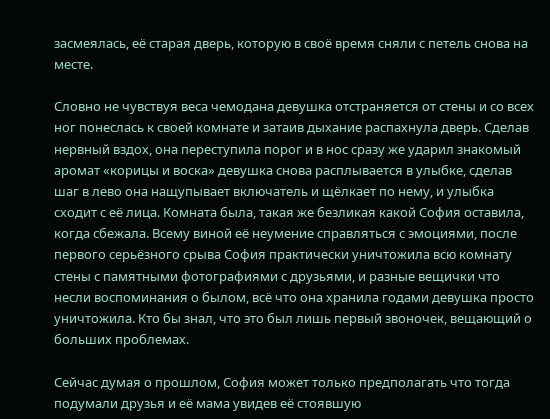засмеялась, её старая дверь, которую в своё время сняли с петель снова на месте.

Словно не чувствуя веса чемодана девушка отстраняется от стены и со всех ног понеслась к своей комнате и затаив дыхание распахнула дверь. Сделав нервный вздох, она переступила порог и в нос сразу же ударил знакомый аромат «корицы и воска» девушка снова расплывается в улыбке, сделав шаг в лево она нащупывает включатель и щёлкает по нему, и улыбка сходит с её лица. Комната была, такая же безликая какой София оставила, когда сбежала. Всему виной её неумение справляться с эмоциями, после первого серьёзного срыва София практически уничтожила всю комнату стены с памятными фотографиями с друзьями, и разные вещички что несли воспоминания о былом, всё что она хранила годами девушка просто уничтожила. Кто бы знал, что это был лишь первый звоночек, вещающий о больших проблемах.

Сейчас думая о прошлом, София может только предполагать что тогда подумали друзья и её мама увидев её стоявшую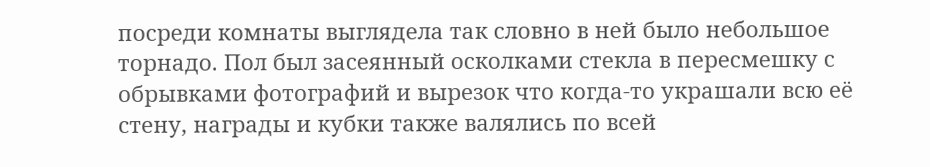посреди комнаты выглядела так словно в ней было небольшое торнадо. Пол был засеянный осколками стекла в пересмешку с обрывками фотографий и вырезок что когда-то украшали всю её стену, награды и кубки также валялись по всей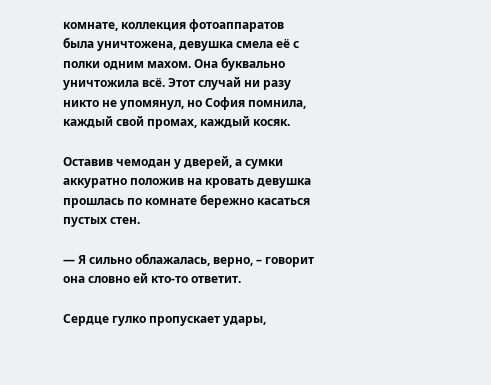комнате, коллекция фотоаппаратов была уничтожена, девушка смела её с полки одним махом. Она буквально уничтожила всё. Этот случай ни разу никто не упомянул, но София помнила, каждый свой промах, каждый косяк.

Оставив чемодан у дверей, а сумки аккуратно положив на кровать девушка прошлась по комнате бережно касаться пустых стен.

— Я сильно облажалась, верно, – говорит она словно ей кто-то ответит.

Сердце гулко пропускает удары,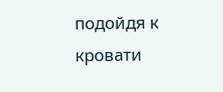подойдя к кровати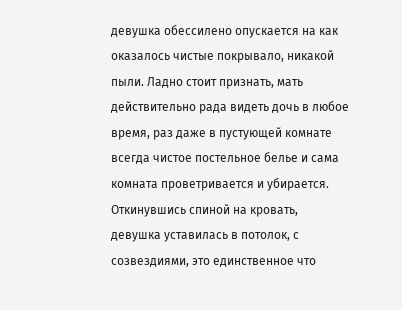девушка обессилено опускается на как оказалось чистые покрывало, никакой пыли. Ладно стоит признать, мать действительно рада видеть дочь в любое время, раз даже в пустующей комнате всегда чистое постельное белье и сама комната проветривается и убирается. Откинувшись спиной на кровать, девушка уставилась в потолок, с созвездиями, это единственное что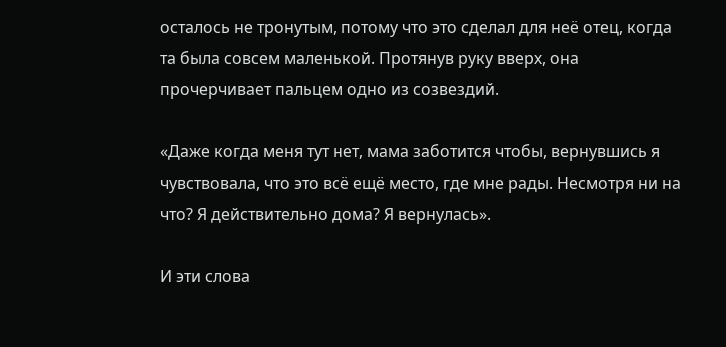осталось не тронутым, потому что это сделал для неё отец, когда та была совсем маленькой. Протянув руку вверх, она прочерчивает пальцем одно из созвездий.

«Даже когда меня тут нет, мама заботится чтобы, вернувшись я чувствовала, что это всё ещё место, где мне рады. Несмотря ни на что? Я действительно дома? Я вернулась».

И эти слова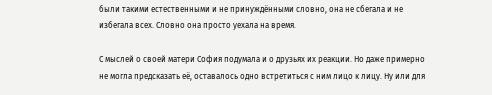были такими естественными и не принуждёнными словно, она не сбегала и не избегала всех. Словно она просто уехала на время.

С мыслей о своей матери София подумала и о друзьях их реакции. Но даже примерно не могла предсказать её, оставалось одно встретиться с ним лицо к лицу. Ну или для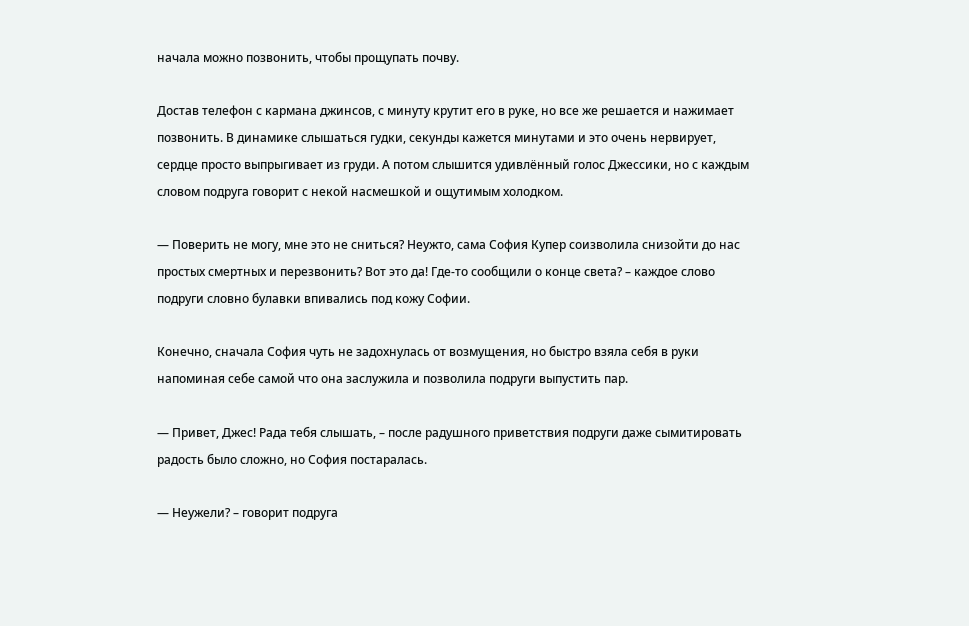начала можно позвонить, чтобы прощупать почву.

Достав телефон с кармана джинсов, с минуту крутит его в руке, но все же решается и нажимает позвонить. В динамике слышаться гудки, секунды кажется минутами и это очень нервирует, сердце просто выпрыгивает из груди. А потом слышится удивлённый голос Джессики, но с каждым словом подруга говорит с некой насмешкой и ощутимым холодком.

— Поверить не могу, мне это не сниться? Неужто, сама София Купер соизволила снизойти до нас простых смертных и перезвонить? Вот это да! Где-то сообщили о конце света? – каждое слово подруги словно булавки впивались под кожу Софии.

Конечно, сначала София чуть не задохнулась от возмущения, но быстро взяла себя в руки напоминая себе самой что она заслужила и позволила подруги выпустить пар.

— Привет, Джес! Рада тебя слышать, – после радушного приветствия подруги даже сымитировать радость было сложно, но София постаралась.

— Неужели? – говорит подруга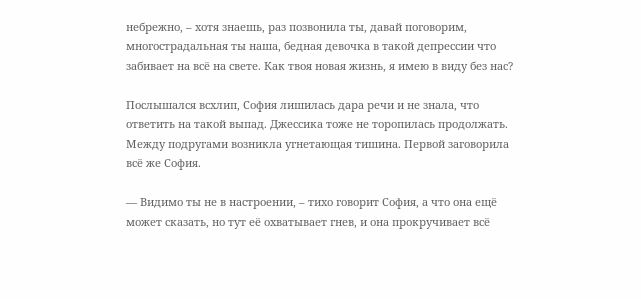небрежно, – хотя знаешь, раз позвонила ты, давай поговорим, многострадальная ты наша, бедная девочка в такой депрессии что забивает на всё на свете. Как твоя новая жизнь, я имею в виду без нас?

Послышался всхлип, София лишилась дара речи и не знала, что ответить на такой выпад. Джессика тоже не торопилась продолжать. Между подругами возникла угнетающая тишина. Первой заговорила всё же София.

— Видимо ты не в настроении, – тихо говорит София, а что она ещё может сказать, но тут её охватывает гнев, и она прокручивает всё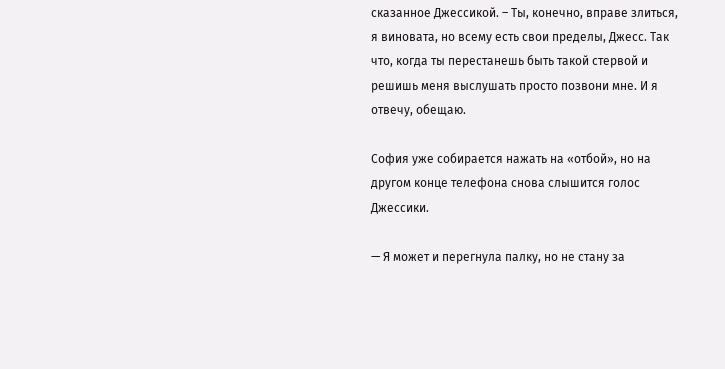сказанное Джессикой. – Ты, конечно, вправе злиться, я виновата, но всему есть свои пределы, Джесс. Так что, когда ты перестанешь быть такой стервой и решишь меня выслушать просто позвони мне. И я отвечу, обещаю.

София уже собирается нажать на «отбой», но на другом конце телефона снова слышится голос Джессики.

— Я может и перегнула палку, но не стану за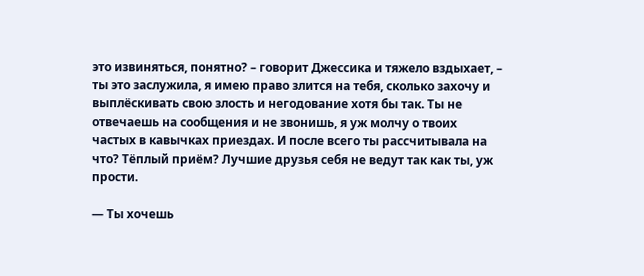это извиняться, понятно? – говорит Джессика и тяжело вздыхает, – ты это заслужила, я имею право злится на тебя, сколько захочу и выплёскивать свою злость и негодование хотя бы так. Ты не отвечаешь на сообщения и не звонишь, я уж молчу о твоих частых в кавычках приездах. И после всего ты рассчитывала на что? Тёплый приём? Лучшие друзья себя не ведут так как ты, уж прости.

— Ты хочешь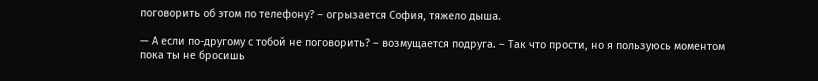поговорить об этом по телефону? – огрызается София, тяжело дыша.

— А если по-другому с тобой не поговорить? – возмущается подруга. – Так что прости, но я пользуюсь моментом пока ты не бросишь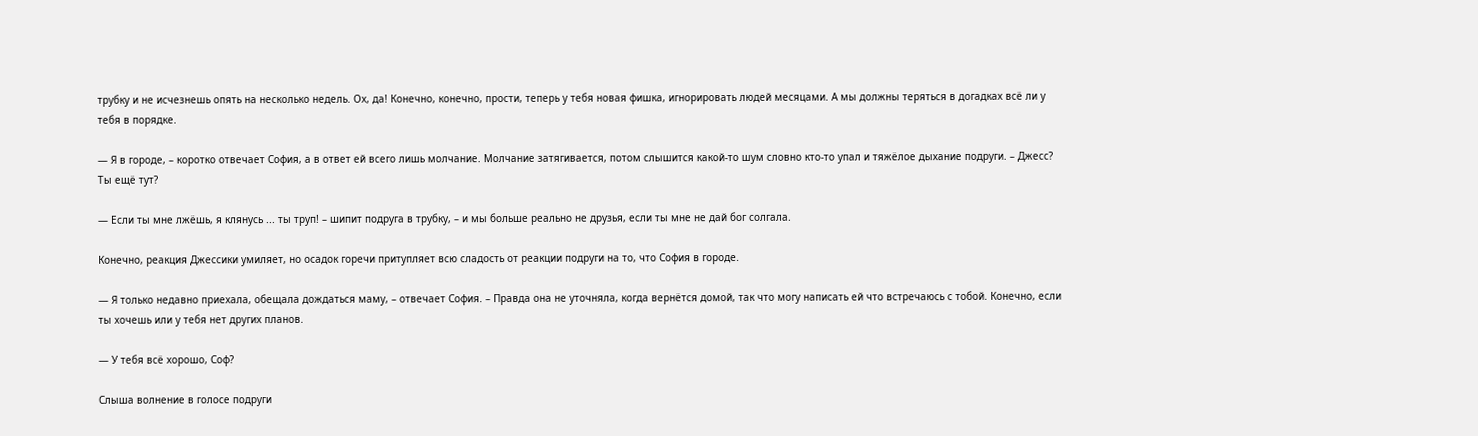трубку и не исчезнешь опять на несколько недель. Ох, да! Конечно, конечно, прости, теперь у тебя новая фишка, игнорировать людей месяцами. А мы должны теряться в догадках всё ли у тебя в порядке.

— Я в городе, – коротко отвечает София, а в ответ ей всего лишь молчание. Молчание затягивается, потом слышится какой-то шум словно кто-то упал и тяжёлое дыхание подруги. – Джесс? Ты ещё тут?

— Если ты мне лжёшь, я клянусь ... ты труп! – шипит подруга в трубку, – и мы больше реально не друзья, если ты мне не дай бог солгала.

Конечно, реакция Джессики умиляет, но осадок горечи притупляет всю сладость от реакции подруги на то, что София в городе.

— Я только недавно приехала, обещала дождаться маму, – отвечает София. – Правда она не уточняла, когда вернётся домой, так что могу написать ей что встречаюсь с тобой. Конечно, если ты хочешь или у тебя нет других планов.

— У тебя всё хорошо, Соф?

Слыша волнение в голосе подруги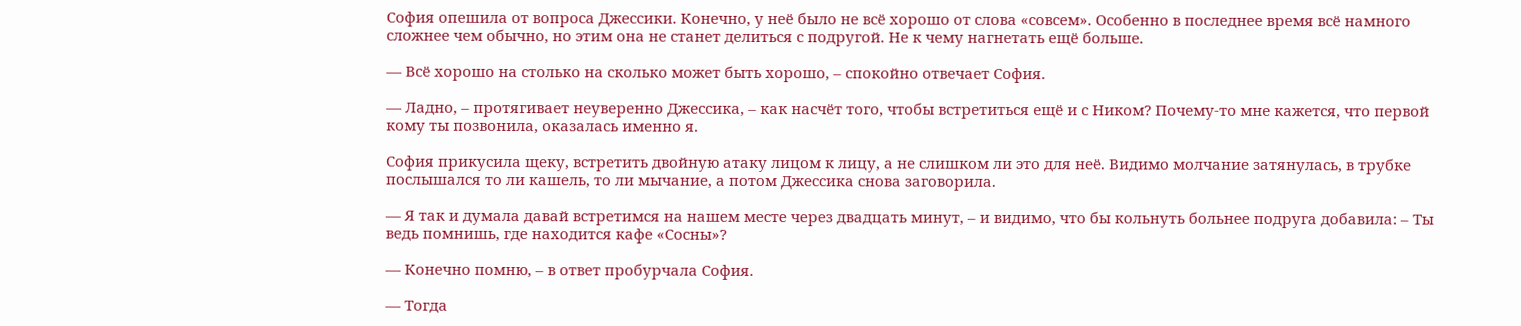София опешила от вопроса Джессики. Конечно, у неё было не всё хорошо от слова «совсем». Особенно в последнее время всё намного сложнее чем обычно, но этим она не станет делиться с подругой. Не к чему нагнетать ещё больше.

— Всё хорошо на столько на сколько может быть хорошо, – спокойно отвечает София.

— Ладно, – протягивает неуверенно Джессика, – как насчёт того, чтобы встретиться ещё и с Ником? Почему-то мне кажется, что первой кому ты позвонила, оказалась именно я.

София прикусила щеку, встретить двойную атаку лицом к лицу, а не слишком ли это для неё. Видимо молчание затянулась, в трубке послышался то ли кашель, то ли мычание, а потом Джессика снова заговорила.

— Я так и думала давай встретимся на нашем месте через двадцать минут, – и видимо, что бы кольнуть больнее подруга добавила: – Ты ведь помнишь, где находится кафе «Сосны»?

— Конечно помню, – в ответ пробурчала София.

— Тогда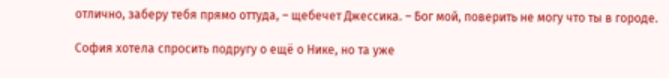отлично, заберу тебя прямо оттуда, – щебечет Джессика. – Бог мой, поверить не могу что ты в городе.

София хотела спросить подругу о ещё о Нике, но та уже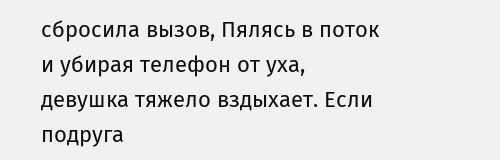сбросила вызов, Пялясь в поток и убирая телефон от уха, девушка тяжело вздыхает. Если подруга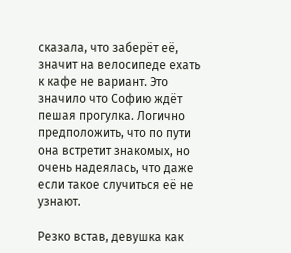сказала, что заберёт её, значит на велосипеде ехать к кафе не вариант. Это значило что Софию ждёт пешая прогулка. Логично предположить, что по пути она встретит знакомых, но очень надеялась, что даже если такое случиться её не узнают.

Резко встав, девушка как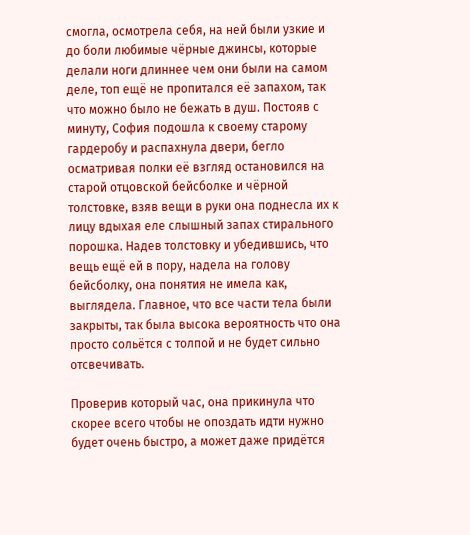смогла, осмотрела себя, на ней были узкие и до боли любимые чёрные джинсы, которые делали ноги длиннее чем они были на самом деле, топ ещё не пропитался её запахом, так что можно было не бежать в душ. Постояв с минуту, София подошла к своему старому гардеробу и распахнула двери, бегло осматривая полки её взгляд остановился на старой отцовской бейсболке и чёрной толстовке, взяв вещи в руки она поднесла их к лицу вдыхая еле слышный запах стирального порошка. Надев толстовку и убедившись, что вещь ещё ей в пору, надела на голову бейсболку, она понятия не имела как, выглядела. Главное, что все части тела были закрыты, так была высока вероятность что она просто сольётся с толпой и не будет сильно отсвечивать.

Проверив который час, она прикинула что скорее всего чтобы не опоздать идти нужно будет очень быстро, а может даже придётся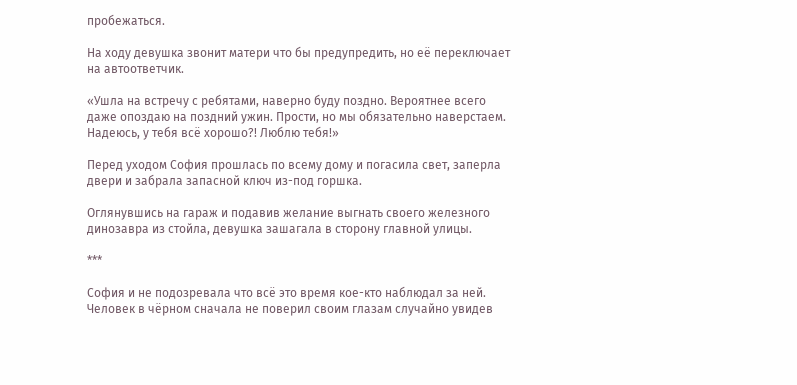пробежаться.

На ходу девушка звонит матери что бы предупредить, но её переключает на автоответчик.

«Ушла на встречу с ребятами, наверно буду поздно. Вероятнее всего даже опоздаю на поздний ужин. Прости, но мы обязательно наверстаем. Надеюсь, у тебя всё хорошо?! Люблю тебя!»

Перед уходом София прошлась по всему дому и погасила свет, заперла двери и забрала запасной ключ из-под горшка.

Оглянувшись на гараж и подавив желание выгнать своего железного динозавра из стойла, девушка зашагала в сторону главной улицы.

***

София и не подозревала что всё это время кое-кто наблюдал за ней. Человек в чёрном сначала не поверил своим глазам случайно увидев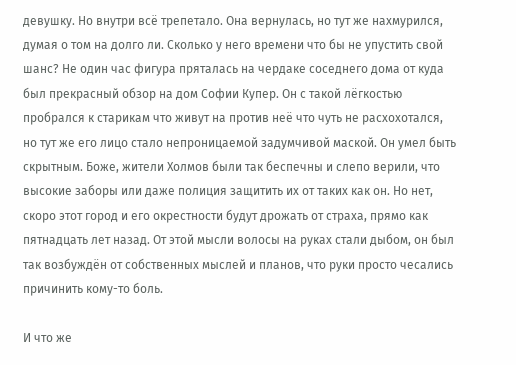девушку. Но внутри всё трепетало. Она вернулась, но тут же нахмурился, думая о том на долго ли. Сколько у него времени что бы не упустить свой шанс? Не один час фигура пряталась на чердаке соседнего дома от куда был прекрасный обзор на дом Софии Купер. Он с такой лёгкостью пробрался к старикам что живут на против неё что чуть не расхохотался, но тут же его лицо стало непроницаемой задумчивой маской. Он умел быть скрытным. Боже, жители Холмов были так беспечны и слепо верили, что высокие заборы или даже полиция защитить их от таких как он. Но нет, скоро этот город и его окрестности будут дрожать от страха, прямо как пятнадцать лет назад. От этой мысли волосы на руках стали дыбом, он был так возбуждён от собственных мыслей и планов, что руки просто чесались причинить кому-то боль.

И что же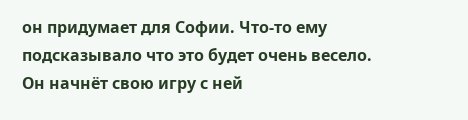он придумает для Софии. Что-то ему подсказывало что это будет очень весело. Он начнёт свою игру с ней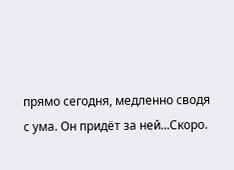прямо сегодня, медленно сводя с ума. Он придёт за ней...Скоро.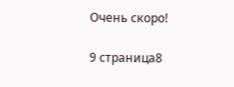Очень скоро!

9 страница8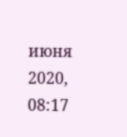июня 2020, 08:17